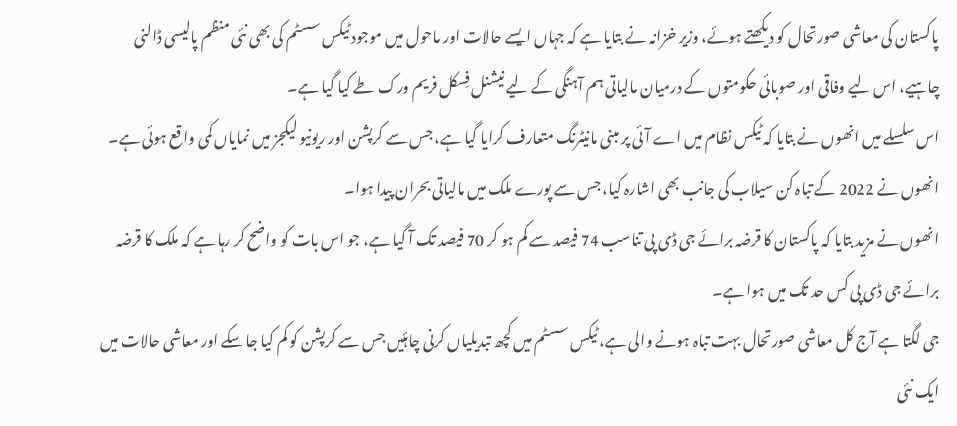پاکستان کی معاشی صورتحال کو دیکھتے ہوئے، وزیر خزانہ نے بتایا ہے کہ جہاں ایسے حالات اور ماحول میں موجود ٹیکس سسٹم کی بھی نئی منظم پالیسی ڈالنی چاہیے، اس لیے وفاقی اور صوبائی حکومتوں کے درمیان مالیاتی ہم آہنگی کے لیے نیشنل فِسکل فریم ورک طے کیا گیا ہے۔
اس سلسلے میں انھوں نے بتایا کہ ٹیکس نظام میں اے آئی پر مبنی مانیٹرنگ متعارف کرایا گیا ہے، جس سے کرپشن اور ریونیو لیکجز میں نمایاں کمی واقع ہوئی ہے۔ انھوں نے 2022 کے تباہ کن سیلاب کی جانب بھی اشارہ کیا، جس سے پورے ملک میں مالیاتی بحران پیدا ہوا۔
انھوں نے مزید بتایا کہ پاکستان کا قرضہ برائے جی ڈی پی تناسب 74 فیصد سے کم ہو کر 70 فیصد تک آ گیا ہے، جو اس بات کو واضح کر رہا ہے کہ ملک کا قرضہ برائے جی ڈی پی کس حد تک میں ہوا ہے۔
جی لگتا ہے آج کل معاشی صورتحال بہت تباہ ہونے والی ہے، ٹیکس سسٹم میں کچھ تبدیلیاں کرنی چاہئیں جس سے کرپشن کو کم کیا جا سکے اور معاشی حالات میں ایک نئی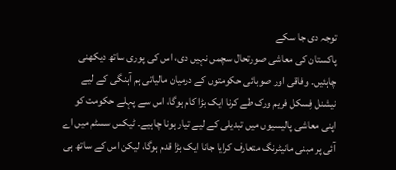توجہ دی جا سکے
پاکستان کی معاشی صورتحال سچمں نہیں دی، اس کی پوری ساتھ دیکھنی چاہئیں۔ وفاقی اور صوبائی حکومتوں کے درمیان مالیاتی ہم آہنگی کے لیے نیشنل فِسکل فریم ورک طے کرنا ایک بڑا کام ہوگا، اس سے پہلے حکومت کو اپنی معاشی پالیسیوں میں تبدیلی کے لیے تیار ہونا چاہیے۔ ٹیکس سسٹم میں اے آئی پر مبنی مانیٹرنگ متعارف کرایا جانا ایک بڑا قدم ہوگا، لیکن اس کے ساتھ ہی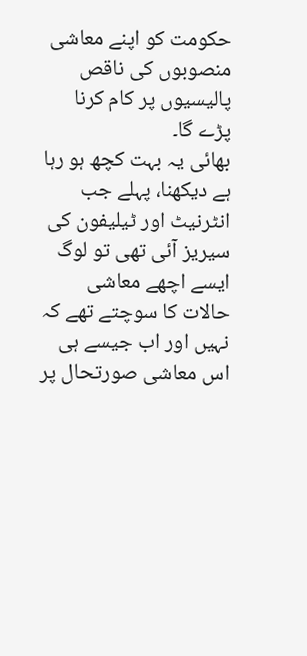حکومت کو اپنے معاشی منصوبوں کی ناقص پالیسیوں پر کام کرنا پڑے گا۔
بھائی یہ بہت کچھ ہو رہا ہے دیکھنا، پہلے جب انٹرنیٹ اور ٹیلیفون کی سیریز آئی تھی تو لوگ ایسے اچھے معاشی حالات کا سوچتے تھے کہ نہیں اور اب جیسے ہی اس معاشی صورتحال پر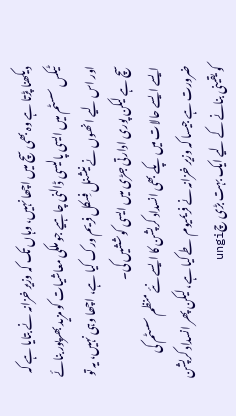دیکھنا پڑتا ہے وہ بھی سچ میں اچھا نہیں، وہاں تک کہ وزیر خزانہ نے بتایا ہے کہ ٹیکس سسٹم میں ایسی پالیسی ڈالنی چاہیے جو ملکی معاشیات کو مزید بھرپور بنائے اور اس لیے انھوں نے نیشنل فِسکل فریم ورک کیا ہے، اچھا وہی نہیں، یہ تو سچ ہے لیکن پوری ادارتی جڑی میں ایسی کوششیں کی۔
ایسے ایسے حالات میں پکے بھی انسداد کرپشن کا ایسے نئے منظم سسٹم کی ضرورت ہے جیسا کہ وزیر خزانہ نے فریمیوم طے کیا ہے، لیکن پھر انسداد کرپشن کو یقینی بنانے کے لیے ایک بہت بڑی چungi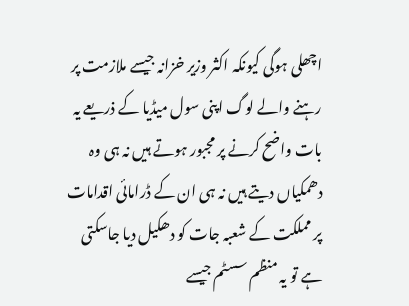اچھلی ہوگی کیونکہ اکثر وزیر خزانہ جیسے ملازمت پر رہنے والے لوگ اپنی سول میڈیا کے ذریعے یہ بات واضح کرنے پر مجبور ہوتے ہیں نہ ہی وہ دھمکیاں دیتے ہیں نہ ہی ان کے ڈرامائی اقدامات پر مملکت کے شعبہ جات کو دھکیل دیا جاسکتی ہے تو یہ منظم سسٹم جیسے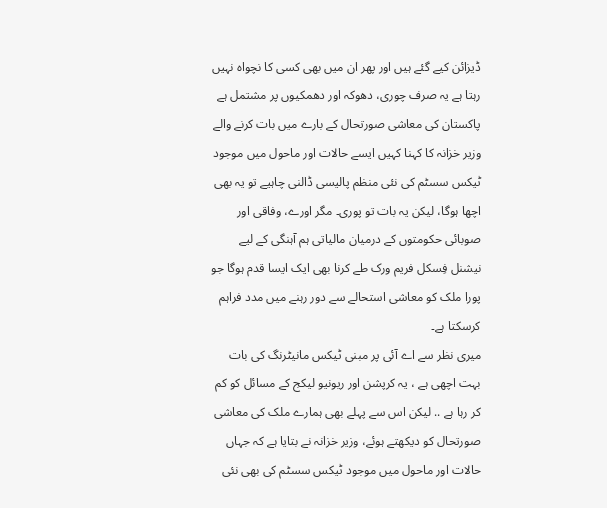ڈیزائن کیے گئے ہیں اور پھر ان میں بھی کسی کا نچواہ نہیں رہتا ہے یہ صرف چوری، دھوکہ اور دھمکیوں پر مشتمل ہے
پاکستان کی معاشی صورتحال کے بارے میں بات کرنے والے وزیر خزانہ کا کہنا کہیں ایسے حالات اور ماحول میں موجود ٹیکس سسٹم کی نئی منظم پالیسی ڈالنی چاہیے تو یہ بھی اچھا ہوگا، لیکن یہ بات تو پوری۔ مگر اورے، وفاقی اور صوبائی حکومتوں کے درمیان مالیاتی ہم آہنگی کے لیے نیشنل فِسکل فریم ورک طے کرنا بھی ایک ایسا قدم ہوگا جو پورا ملک کو معاشی استحالے سے دور رہنے میں مدد فراہم کرسکتا ہے۔
میری نظر سے اے آئی پر مبنی ٹیکس مانیٹرنگ کی بات بہت اچھی ہے ، یہ کرپشن اور ریونیو لیکج کے مسائل کو کم کر رہا ہے .. لیکن اس سے پہلے بھی ہمارے ملک کی معاشی صورتحال کو دیکھتے ہوئے، وزیر خزانہ نے بتایا ہے کہ جہاں حالات اور ماحول میں موجود ٹیکس سسٹم کی بھی نئی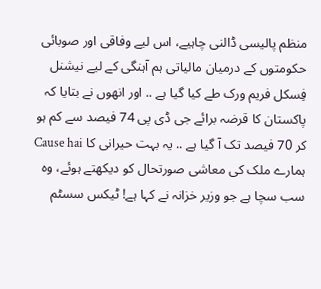منظم پالیسی ڈالنی چاہیے، اس لیے وفاقی اور صوبائی حکومتوں کے درمیان مالیاتی ہم آہنگی کے لیے نیشنل فِسکل فریم ورک طے کیا گیا ہے .. اور انھوں نے بتایا کہ پاکستان کا قرضہ برائے جی ڈی پی 74 فیصد سے کم ہو کر 70 فیصد تک آ گیا ہے .. یہ بہت حیرانی کا Cause hai
ہمارے ملک کی معاشی صورتحال کو دیکھتے ہوئے، وہ سب سچا ہے جو وزیر خزانہ نے کہا ہے! ٹیکس سسٹم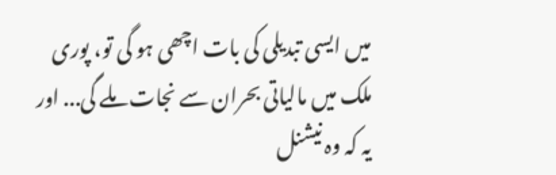میں ایسی تبدیلی کی بات اچھی ہو گی تو، پوری ملک میں مالیاتی بحران سے نجات ملے گی... اور یہ کہ وہ نیشنل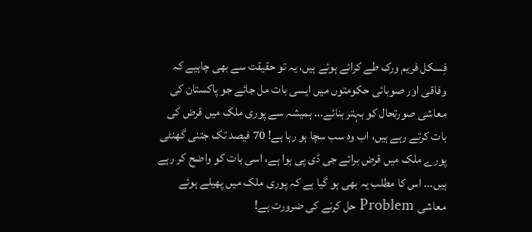فِسکل فریم ورک طے کرائے ہوئے ہیں، یہ تو حقیقت سے بھی چاہیے کہ وفاقی اور صوبائی حکومتوں میں ایسی بات مل جائے جو پاکستان کی معاشی صورتحال کو بہتر بنائے... ہمیشہ سے پوری ملک میں قرض کی بات کرتے رہے ہیں، اب وہ سب سچا ہو رہا ہے! 70 فیصد تک جتنی گھنٹی پورے ملک میں قرض برائے جی ڈی پی ہوا ہے، اسی بات کو واضح کر رہے ہیں... اس کا مطلب یہ بھی ہو گیا ہے کہ پوری ملک میں پھیلے ہوئے معاشی Problem حل کرنے کی ضرورت ہے!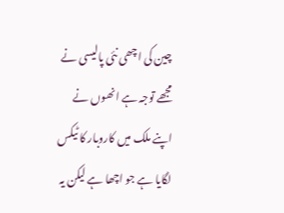چین کی اچھی نئی پالیسی نے مجھے توجہ ہے انھوں نے اپنے ملک میں کاروبار کا ٹیکس لگایا ہے جو اچھا ہے لیکن یہ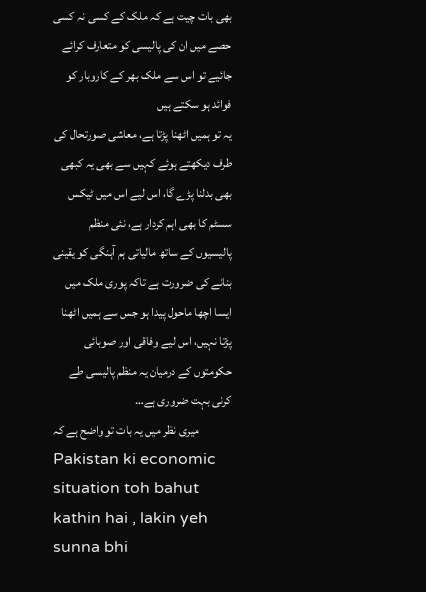بھی بات چیت ہے کہ ملک کے کسی نہ کسی حصے میں ان کی پالیسی کو متعارف کرائے جائیے تو اس سے ملک بھر کے کاروبار کو فوائد ہو سکتے ہیں
یہ تو ہمیں اٹھنا پڑتا ہے، معاشی صورتحال کی طرف دیکھتے ہوئے کہیں سے بھی یہ کبھی بھی بدلنا پڑے گا، اس لیے اس میں ٹیکس سسٹم کا بھی اہم کردار ہے، نئی منظم پالیسیوں کے ساتھ مالیاتی ہم آہنگی کو یقینی بنانے کی ضرورت ہے تاکہ پوری ملک میں ایسا اچھا ماحول پیدا ہو جس سے ہمیں اٹھنا پڑتا نہیں، اس لیے وفاقی اور صوبائی حکومتوں کے درمیان یہ منظم پالیسی طے کرنی بہت ضروری ہے…
میری نظر میں یہ بات تو واضح ہے کہ Pakistan ki economic situation toh bahut kathin hai , lakin yeh sunna bhi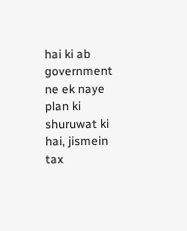hai ki ab government ne ek naye plan ki shuruwat ki hai, jismein tax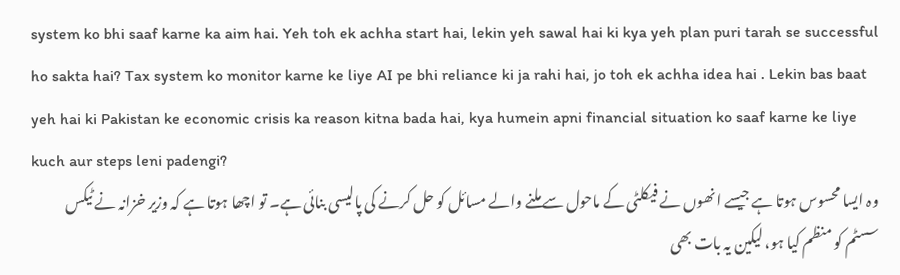system ko bhi saaf karne ka aim hai. Yeh toh ek achha start hai, lekin yeh sawal hai ki kya yeh plan puri tarah se successful ho sakta hai? Tax system ko monitor karne ke liye AI pe bhi reliance ki ja rahi hai, jo toh ek achha idea hai . Lekin bas baat yeh hai ki Pakistan ke economic crisis ka reason kitna bada hai, kya humein apni financial situation ko saaf karne ke liye kuch aur steps leni padengi?
وہ ایسا محسوس ہوتا ہے جیسے انھوں نے فیکلٹی کے ماحول سے ملنے والے مسائل کو حل کرنے کی پالیسی بنائی ہے۔ تو اچھا ہوتا ہے کہ وزیر خزانہ نے ٹیکس سسٹم کو منظم کیا ہو، لیکین یہ بات بھی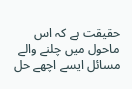حقیقت ہے کہ اس ماحول میں چلنے والے مسائل ایسے اچھے حل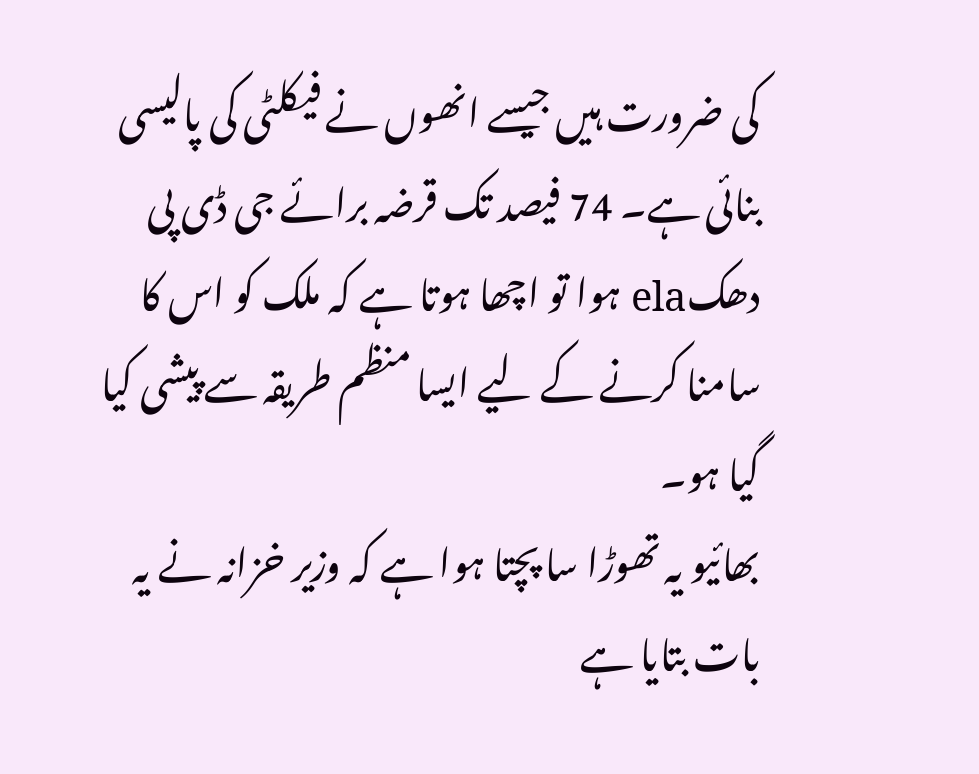کی ضرورت ہیں جیسے انھوں نے فیکلٹی کی پالیسی بنائی ہے۔ 74 فیصد تک قرضہ برائے جی ڈی پی دھکela ہوا تو اچھا ہوتا ہے کہ ملک کو اس کا سامنا کرنے کے لیے ایسا منظم طریقہ سے پیشی کیا گیا ہو۔
بھائیو یہ تھوڑا سا پچتا ہوا ہے کہ وزیر خزانہ نے یہ بات بتایا ہے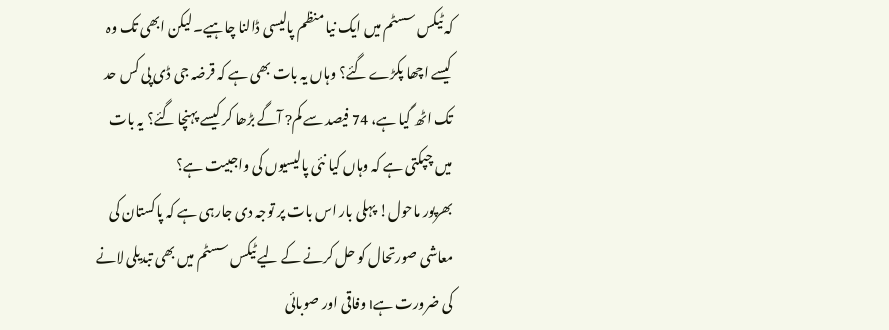کہ ٹیکس سسٹم میں ایک نیا منظم پالیسی ڈالنا چاہیے۔ لیکن ابھی تک وہ کیسے اچھا پکڑے گئے؟ وہاں یہ بات بھی ہے کہ قرضہ جی ڈی پی کس حد تک اٹھ گیا ہے، 74 فیصد سے کم? آگے بڑھا کر کیسے پہنچا گئے؟ یہ بات میں چپکتی ہے کہ وہاں کیا نئی پالیسیوں کی واجبیت ہے؟
بھرپور ماحول! پہلی بار اس بات پر توجہ دی جارہی ہے کہ پاکستان کی معاشی صورتحال کو حل کرنے کے لیے ٹیکس سسٹم میں بھی تبدیلی لانے کی ضرورت ہے। وفاقی اور صوبائی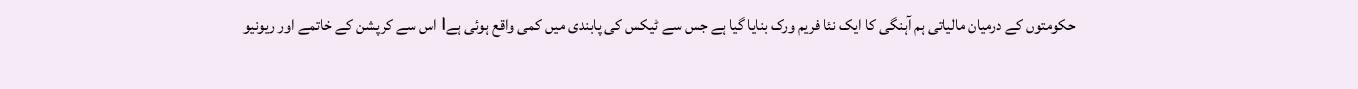حکومتوں کے درمیان مالیاتی ہم آہنگی کا ایک نئا فریم ورک بنایا گیا ہے جس سے ٹیکس کی پابندی میں کمی واقع ہوئی ہے। اس سے کرپشن کے خاتمے اور ریونیو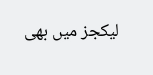لیکجز میں بھی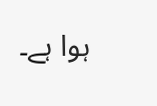ہوا ہے۔